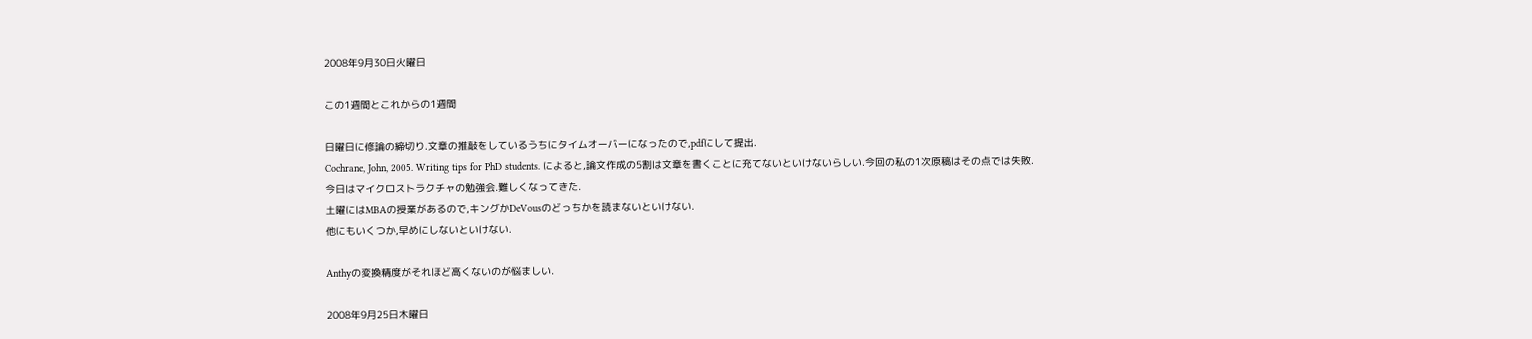2008年9月30日火曜日

この1週間とこれからの1週間

日曜日に修論の締切り.文章の推敲をしているうちにタイムオーバーになったので,pdfにして提出.
Cochrane, John, 2005. Writing tips for PhD students. によると,論文作成の5割は文章を書くことに充てないといけないらしい.今回の私の1次原稿はその点では失敗.
今日はマイクロストラクチャの勉強会.難しくなってきた.
土曜にはMBAの授業があるので,キングかDeVousのどっちかを読まないといけない.
他にもいくつか,早めにしないといけない.

Anthyの変換精度がそれほど高くないのが悩ましい.

2008年9月25日木曜日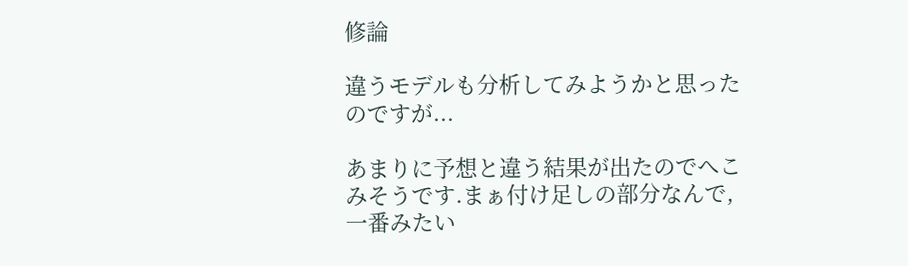修論

違うモデルも分析してみようかと思ったのですが...

あまりに予想と違う結果が出たのでへこみそうです.まぁ付け足しの部分なんで,一番みたい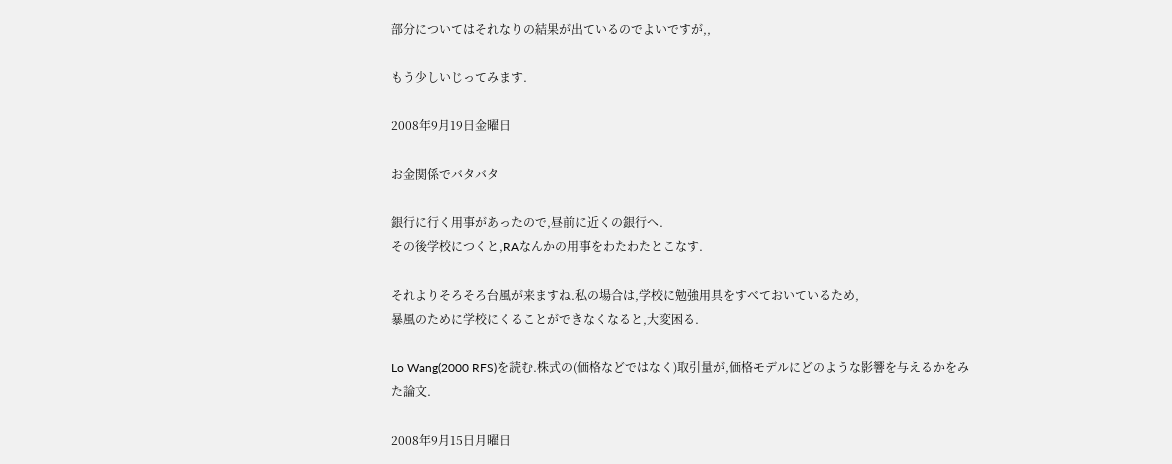部分についてはそれなりの結果が出ているのでよいですが,,

もう少しいじってみます.

2008年9月19日金曜日

お金関係でバタバタ

銀行に行く用事があったので,昼前に近くの銀行へ.
その後学校につくと,RAなんかの用事をわたわたとこなす.

それよりそろそろ台風が来ますね.私の場合は,学校に勉強用具をすべておいているため,
暴風のために学校にくることができなくなると,大変困る.

Lo Wang(2000 RFS)を読む.株式の(価格などではなく)取引量が,価格モデルにどのような影響を与えるかをみた論文.

2008年9月15日月曜日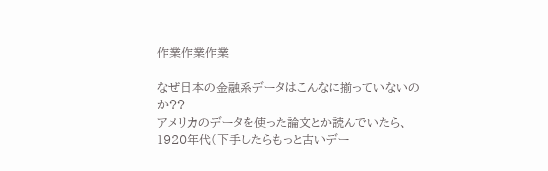作業作業作業

なぜ日本の金融系データはこんなに揃っていないのか??
アメリカのデータを使った論文とか読んでいたら、1920年代(下手したらもっと古いデー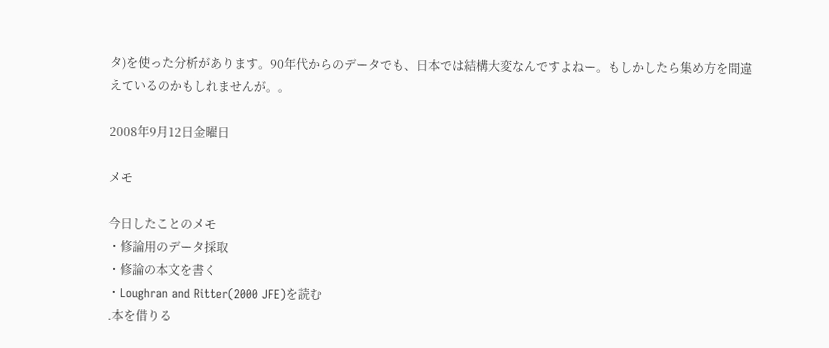タ)を使った分析があります。90年代からのデータでも、日本では結構大変なんですよねー。もしかしたら集め方を間違えているのかもしれませんが。。

2008年9月12日金曜日

メモ

今日したことのメモ
・修論用のデータ採取
・修論の本文を書く
・Loughran and Ritter(2000 JFE)を読む
.本を借りる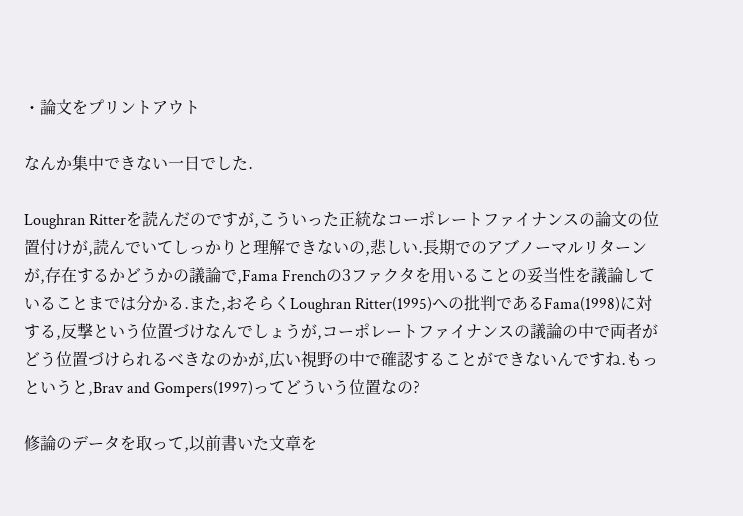・論文をプリントアウト

なんか集中できない一日でした.

Loughran Ritterを読んだのですが,こういった正統なコーポレートファイナンスの論文の位置付けが,読んでいてしっかりと理解できないの,悲しい.長期でのアブノーマルリターンが,存在するかどうかの議論で,Fama Frenchの3ファクタを用いることの妥当性を議論していることまでは分かる.また,おそらくLoughran Ritter(1995)への批判であるFama(1998)に対する,反撃という位置づけなんでしょうが,コーポレートファイナンスの議論の中で両者がどう位置づけられるべきなのかが,広い視野の中で確認することができないんですね.もっというと,Brav and Gompers(1997)ってどういう位置なの?

修論のデータを取って,以前書いた文章を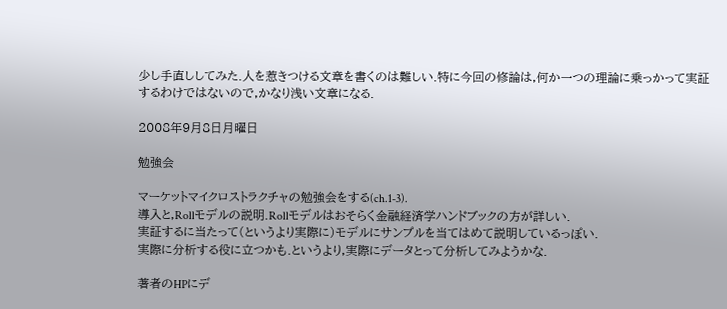少し手直ししてみた.人を惹きつける文章を書くのは難しい.特に今回の修論は,何か一つの理論に乗っかって実証するわけではないので,かなり浅い文章になる.

2008年9月8日月曜日

勉強会

マーケットマイクロストラクチャの勉強会をする(ch.1-3).
導入と,Rollモデルの説明.Rollモデルはおそらく金融経済学ハンドブックの方が詳しい.
実証するに当たって(というより実際に)モデルにサンプルを当てはめて説明しているっぽい.
実際に分析する役に立つかも.というより,実際にデータとって分析してみようかな.

著者のHPにデ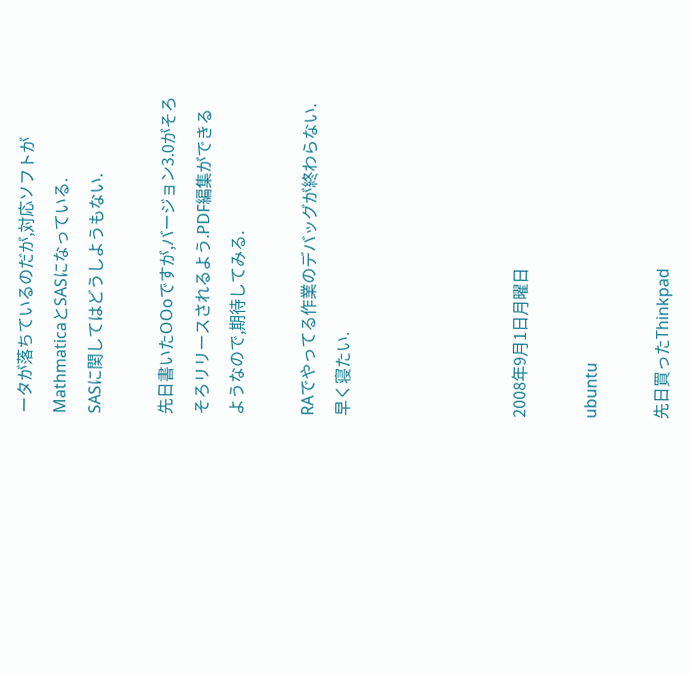ータが落ちているのだが,対応ソフトがMathmaticaとSASになっている.
SASに関してはどうしようもない.

先日書いたOOoですが,バージョン3.0がそろそろリリースされるよう.PDF編集ができるようなので,期待してみる.

RAでやってる作業のデバッグが終わらない.早く寝たい.




2008年9月1日月曜日

ubuntu

先日買ったThinkpad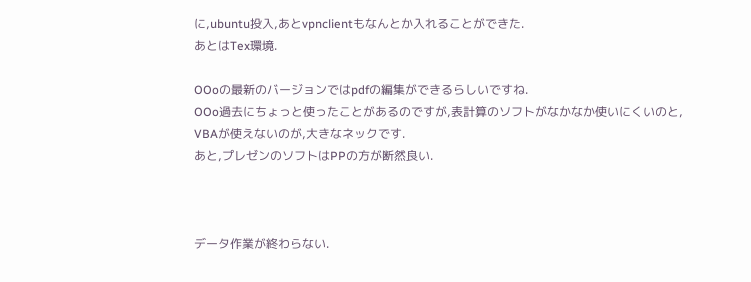に,ubuntu投入,あとvpnclientもなんとか入れることができた.
あとはTex環境.

OOoの最新のバージョンではpdfの編集ができるらしいですね.
OOo過去にちょっと使ったことがあるのですが,表計算のソフトがなかなか使いにくいのと,
VBAが使えないのが,大きなネックです.
あと,プレゼンのソフトはPPの方が断然良い.



データ作業が終わらない.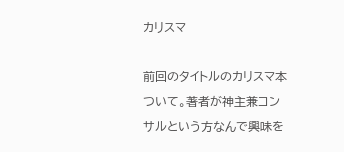カリスマ

前回のタイトルのカリスマ本ついて。著者が神主兼コンサルという方なんで興味を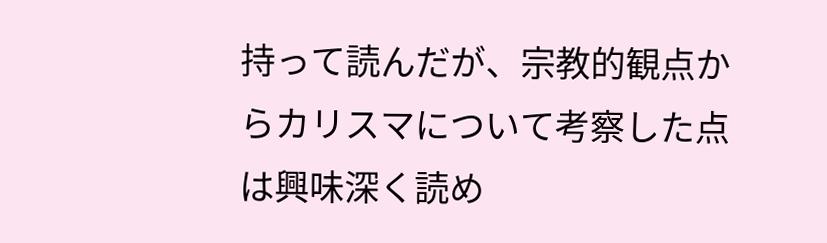持って読んだが、宗教的観点からカリスマについて考察した点は興味深く読め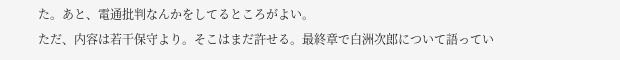た。あと、電通批判なんかをしてるところがよい。
ただ、内容は若干保守より。そこはまだ許せる。最終章で白洲次郎について語ってい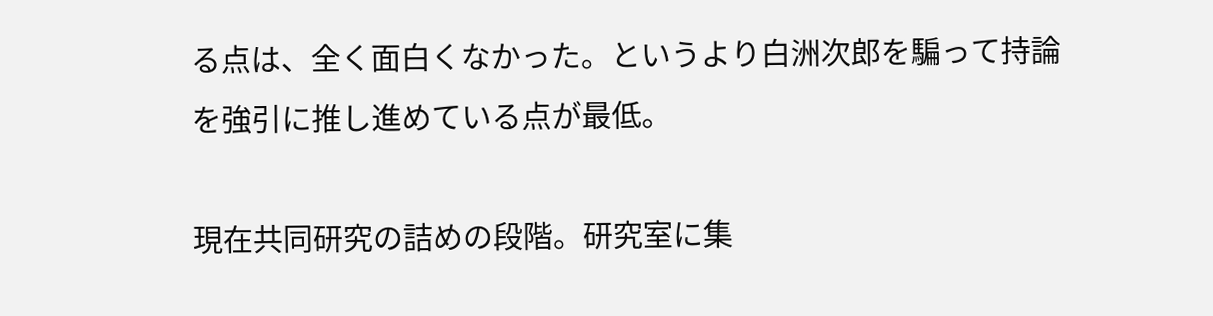る点は、全く面白くなかった。というより白洲次郎を騙って持論を強引に推し進めている点が最低。

現在共同研究の詰めの段階。研究室に集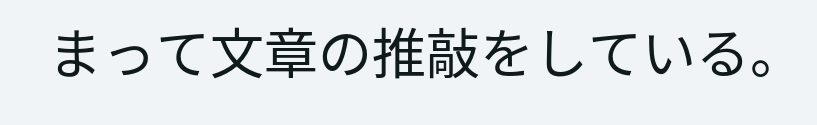まって文章の推敲をしている。